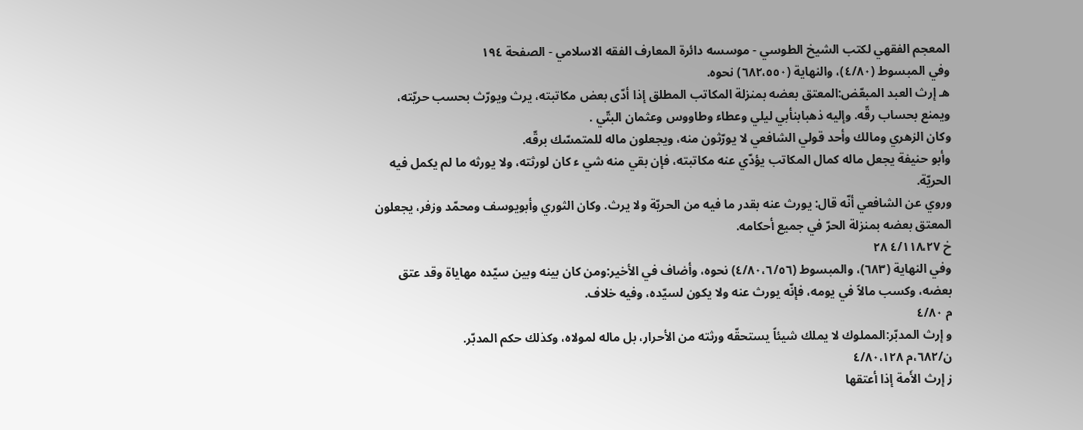المعجم الفقهي لکتب الشيخ الطوسي - موسسه دائرة المعارف الفقه الاسلامي - الصفحة ١٩٤
وفي المبسوط (٤/٨٠)، والنهاية (٦٨٢،٥٥٠) نحوه.
هـ إرث العبد المبعّض:المعتق بعضه بمنزلة المكاتب المطلق إذا أدّى بعض مكاتبته، يرث ويورّث بحسب حريّته، ويمنع بحساب رقّه. وإليه ذهبابنأبي ليلي وعطاء وطاووس وعثمان البتّي .
وكان الزهري ومالك وأحد قولي الشافعي لا يورّثون منه، ويجعلون ماله للمتمسّك برقّه.
وأبو حنيفة يجعل ماله كمال المكاتب يؤدّي عنه مكاتبته، فإن بقي منه شي ء كان لورثته، ولا يورثه ما لم يكمل فيه الحريّة.
وروي عن الشافعي أنّه قال: يورث عنه بقدر ما فيه من الحريّة ولا يرث. وكان الثوري وأبويوسف ومحمّد وزفر، يجعلون المعتق بعضه بمنزلة الحرّ في جميع أحكامه.
خ ٤/١١٨،٢٧ ٢٨
وفي النهاية (٦٨٣)، والمبسوط (٤/٨٠،٦/٥٦) نحوه، وأضاف في الأخير:ومن كان بينه وبين سيّده مهاياة وقد عتق بعضه، وكسب مالاً في يومه، فإنّه يورث عنه ولا يكون لسيّده، وفيه خلاف.
م ٤/٨٠
و إرث المدبّر:المملوك لا يملك شيئاً يستحقّه ورثته من الأحرار، بل ماله لمولاه، وكذلك حكم المدبّر.
ن/٦٨٢،م ٤/٨٠،١٢٨
ز إرث الأَمة إذا أعتقها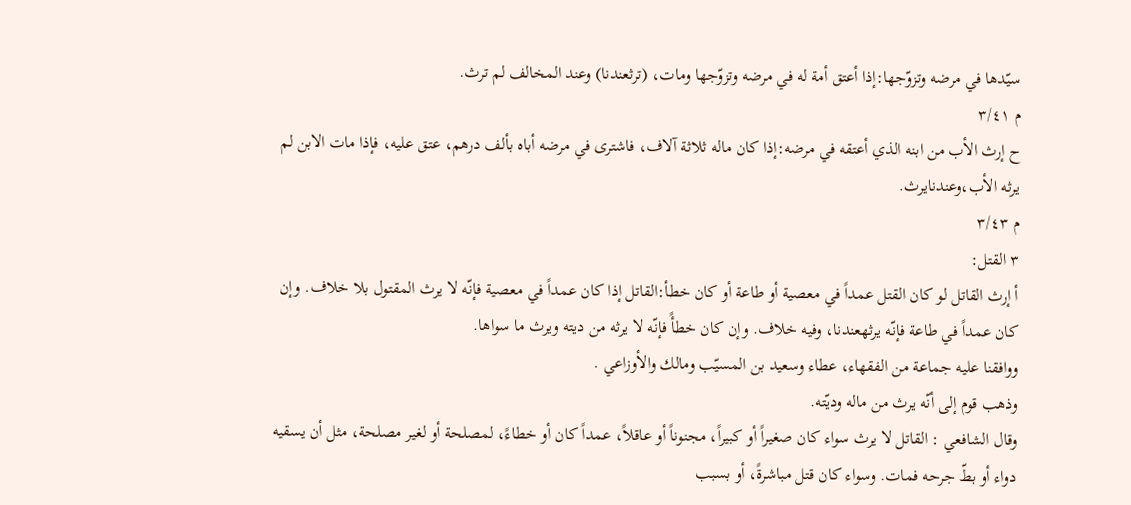سيّدها في مرضه وتزوّجها:إذا أعتق أمة له في مرضه وتزوّجها ومات، (ترثعندنا) وعند المخالف لم ترث.
م ٣/٤١
ح إرث الأب من ابنه الذي أعتقه في مرضه:إذا كان ماله ثلاثة آلاف، فاشترى في مرضه أباه بألف درهم، عتق عليه، فإذا مات الابن لم يرثه الأب،وعندنايرث.
م ٣/٤٣
٣ القتل:
أ إرث القاتل لو كان القتل عمداً في معصية أو طاعة أو كان خطأ:القاتل إذا كان عمداً في معصية فإنّه لا يرث المقتول بلا خلاف. وإن كان عمداً في طاعة فإنّه يرثهعندنا، وفيه خلاف. وإن كان خطأً فإنّه لا يرثه من ديته ويرث ما سواها.
ووافقنا عليه جماعة من الفقهاء، عطاء وسعيد بن المسيّب ومالك والأوزاعي .
وذهب قوم إلى أنّه يرث من ماله وديّته.
وقال الشافعي : القاتل لا يرث سواء كان صغيراً أو كبيراً، مجنوناً أو عاقلاً، عمداً كان أو خطاءً، لمصلحة أو لغير مصلحة، مثل أن يسقيه دواء أو بطّ جرحه فمات. وسواء كان قتل مباشرةً، أو بسبب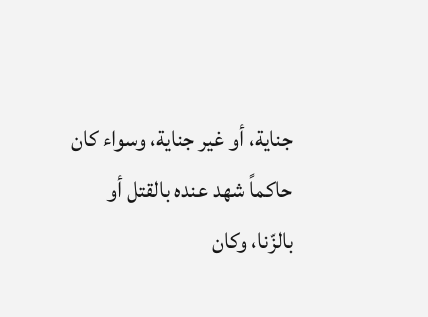جناية، أو غير جناية، وسواء كان حاكماً شهد عنده بالقتل أو بالزّنا، وكان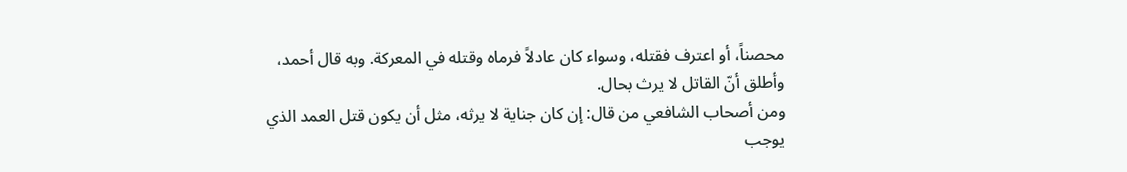محصناً، أو اعترف فقتله، وسواء كان عادلاً فرماه وقتله في المعركة. وبه قال أحمد، وأطلق أنّ القاتل لا يرث بحال.
ومن أصحاب الشافعي من قال: إن كان جناية لا يرثه، مثل أن يكون قتل العمد الذي يوجب